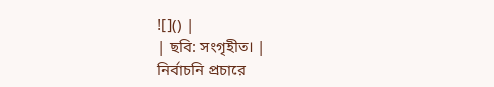![]() |
| ছবি: সংগৃহীত। |
নির্বাচনি প্রচারে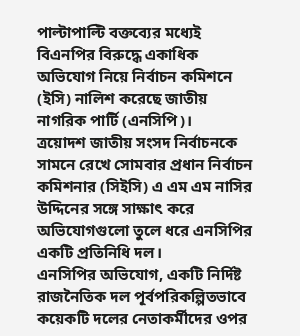পাল্টাপাল্টি বক্তব্যের মধ্যেই বিএনপির বিরুদ্ধে একাধিক অভিযোগ নিয়ে নির্বাচন কমিশনে (ইসি) নালিশ করেছে জাতীয় নাগরিক পার্টি (এনসিপি)।
ত্রয়োদশ জাতীয় সংসদ নির্বাচনকে সামনে রেখে সোমবার প্রধান নির্বাচন কমিশনার (সিইসি) এ এম এম নাসির উদ্দিনের সঙ্গে সাক্ষাৎ করে অভিযোগগুলো তুলে ধরে এনসিপির একটি প্রতিনিধি দল।
এনসিপির অভিযোগ, একটি নির্দিষ্ট রাজনৈতিক দল পূর্বপরিকল্পিতভাবে কয়েকটি দলের নেতাকর্মীদের ওপর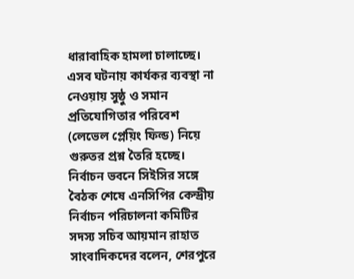ধারাবাহিক হামলা চালাচ্ছে। এসব ঘটনায় কার্যকর ব্যবস্থা না নেওয়ায় সুষ্ঠু ও সমান প্রতিযোগিতার পরিবেশ (লেভেল প্লেয়িং ফিল্ড) নিয়ে গুরুতর প্রশ্ন তৈরি হচ্ছে।
নির্বাচন ভবনে সিইসির সঙ্গে বৈঠক শেষে এনসিপির কেন্দ্রীয় নির্বাচন পরিচালনা কমিটির সদস্য সচিব আয়মান রাহাত সাংবাদিকদের বলেন, শেরপুরে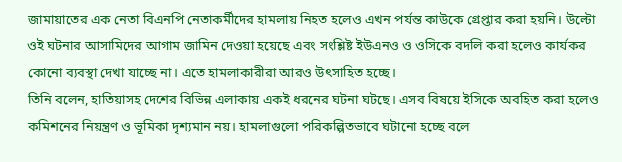জামায়াতের এক নেতা বিএনপি নেতাকর্মীদের হামলায় নিহত হলেও এখন পর্যন্ত কাউকে গ্রেপ্তার করা হয়নি। উল্টো ওই ঘটনার আসামিদের আগাম জামিন দেওয়া হয়েছে এবং সংশ্লিষ্ট ইউএনও ও ওসিকে বদলি করা হলেও কার্যকর কোনো ব্যবস্থা দেখা যাচ্ছে না। এতে হামলাকারীরা আরও উৎসাহিত হচ্ছে।
তিনি বলেন, হাতিয়াসহ দেশের বিভিন্ন এলাকায় একই ধরনের ঘটনা ঘটছে। এসব বিষয়ে ইসিকে অবহিত করা হলেও কমিশনের নিয়ন্ত্রণ ও ভূমিকা দৃশ্যমান নয়। হামলাগুলো পরিকল্পিতভাবে ঘটানো হচ্ছে বলে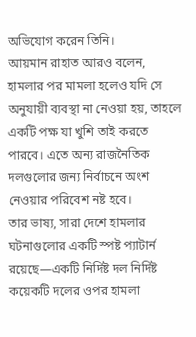অভিযোগ করেন তিনি।
আয়মান রাহাত আরও বলেন, হামলার পর মামলা হলেও যদি সে অনুযায়ী ব্যবস্থা না নেওয়া হয়, তাহলে একটি পক্ষ যা খুশি তাই করতে পারবে। এতে অন্য রাজনৈতিক দলগুলোর জন্য নির্বাচনে অংশ নেওয়ার পরিবেশ নষ্ট হবে।
তার ভাষ্য, সারা দেশে হামলার ঘটনাগুলোর একটি স্পষ্ট প্যাটার্ন রয়েছে—একটি নির্দিষ্ট দল নির্দিষ্ট কয়েকটি দলের ওপর হামলা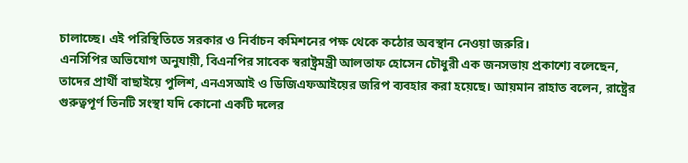চালাচ্ছে। এই পরিস্থিতিতে সরকার ও নির্বাচন কমিশনের পক্ষ থেকে কঠোর অবস্থান নেওয়া জরুরি।
এনসিপির অভিযোগ অনুযায়ী, বিএনপির সাবেক স্বরাষ্ট্রমন্ত্রী আলতাফ হোসেন চৌধুরী এক জনসভায় প্রকাশ্যে বলেছেন, তাদের প্রার্থী বাছাইয়ে পুলিশ, এনএসআই ও ডিজিএফআইয়ের জরিপ ব্যবহার করা হয়েছে। আয়মান রাহাত বলেন, রাষ্ট্রের গুরুত্বপূর্ণ তিনটি সংস্থা যদি কোনো একটি দলের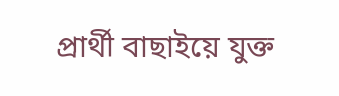প্রার্থী বাছাইয়ে যুক্ত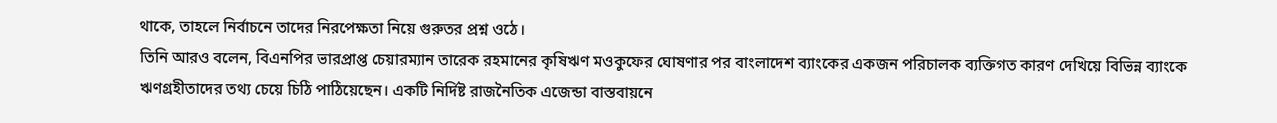থাকে, তাহলে নির্বাচনে তাদের নিরপেক্ষতা নিয়ে গুরুতর প্রশ্ন ওঠে।
তিনি আরও বলেন, বিএনপির ভারপ্রাপ্ত চেয়ারম্যান তারেক রহমানের কৃষিঋণ মওকুফের ঘোষণার পর বাংলাদেশ ব্যাংকের একজন পরিচালক ব্যক্তিগত কারণ দেখিয়ে বিভিন্ন ব্যাংকে ঋণগ্রহীতাদের তথ্য চেয়ে চিঠি পাঠিয়েছেন। একটি নির্দিষ্ট রাজনৈতিক এজেন্ডা বাস্তবায়নে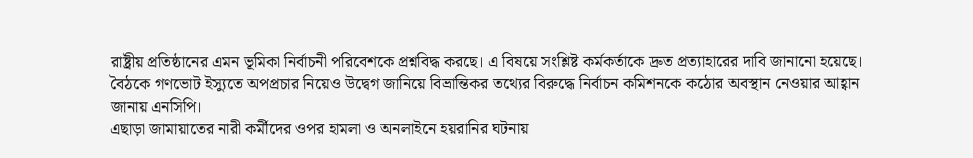রাষ্ট্রীয় প্রতিষ্ঠানের এমন ভূমিকা নির্বাচনী পরিবেশকে প্রশ্নবিদ্ধ করছে। এ বিষয়ে সংশ্লিষ্ট কর্মকর্তাকে দ্রুত প্রত্যাহারের দাবি জানানো হয়েছে।
বৈঠকে গণভোট ইস্যুতে অপপ্রচার নিয়েও উদ্বেগ জানিয়ে বিভ্রান্তিকর তথ্যের বিরুদ্ধে নির্বাচন কমিশনকে কঠোর অবস্থান নেওয়ার আহ্বান জানায় এনসিপি।
এছাড়া জামায়াতের নারী কর্মীদের ওপর হামলা ও অনলাইনে হয়রানির ঘটনায়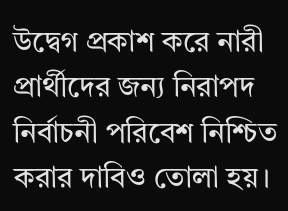উদ্বেগ প্রকাশ করে নারী প্রার্থীদের জন্য নিরাপদ নির্বাচনী পরিবেশ নিশ্চিত করার দাবিও তোলা হয়।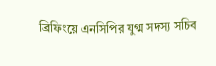ব্রিফিংয়ে এনসিপির যুগ্ম সদস্য সচিব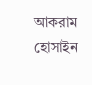আকরাম হোসাইন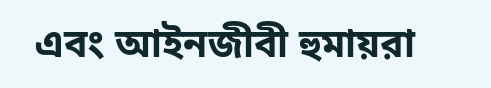এবং আইনজীবী হুমায়রা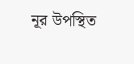নূর উপস্থিত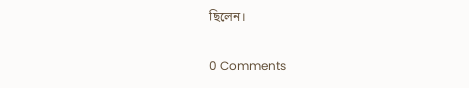ছিলেন।

0 Comments